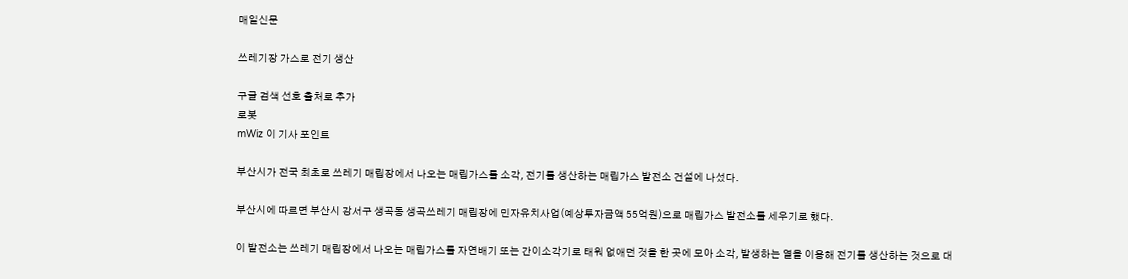매일신문

쓰레기장 가스로 전기 생산

구글 검색 선호 출처로 추가
로봇
mWiz 이 기사 포인트

부산시가 전국 최초로 쓰레기 매립장에서 나오는 매립가스를 소각, 전기를 생산하는 매립가스 발전소 건설에 나섰다.

부산시에 따르면 부산시 강서구 생곡동 생곡쓰레기 매립장에 민자유치사업(예상투자금액 55억원)으로 매립가스 발전소를 세우기로 했다.

이 발전소는 쓰레기 매립장에서 나오는 매립가스를 자연배기 또는 간이소각기로 태워 없애던 것을 한 곳에 모아 소각, 발생하는 열을 이용해 전기를 생산하는 것으로 대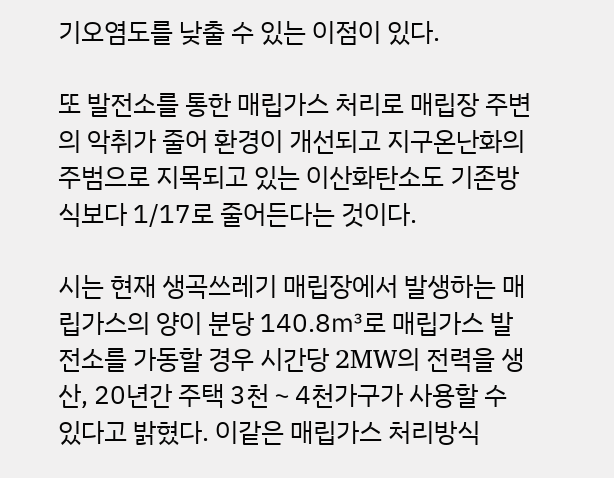기오염도를 낮출 수 있는 이점이 있다.

또 발전소를 통한 매립가스 처리로 매립장 주변의 악취가 줄어 환경이 개선되고 지구온난화의 주범으로 지목되고 있는 이산화탄소도 기존방식보다 1/17로 줄어든다는 것이다.

시는 현재 생곡쓰레기 매립장에서 발생하는 매립가스의 양이 분당 140.8㎥로 매립가스 발전소를 가동할 경우 시간당 2MW의 전력을 생산, 20년간 주택 3천∼4천가구가 사용할 수 있다고 밝혔다. 이같은 매립가스 처리방식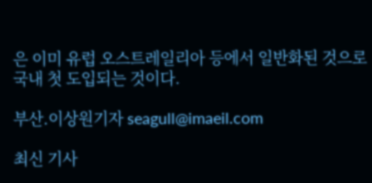은 이미 유럽 오스트레일리아 등에서 일반화된 것으로 국내 첫 도입되는 것이다.

부산.이상원기자 seagull@imaeil.com

최신 기사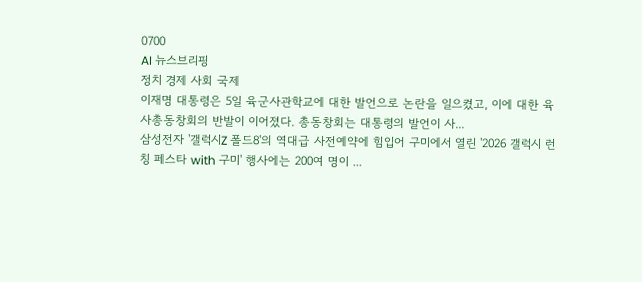0700
AI 뉴스브리핑
정치 경제 사회 국제
이재명 대통령은 5일 육군사관학교에 대한 발언으로 논란을 일으켰고, 이에 대한 육사총동창회의 반발이 이어졌다. 총동창회는 대통령의 발언이 사...
삼성전자 '갤럭시Z 폴드8'의 역대급 사전예약에 힘입어 구미에서 열린 '2026 갤럭시 런칭 페스타 with 구미' 행사에는 200여 명이 ...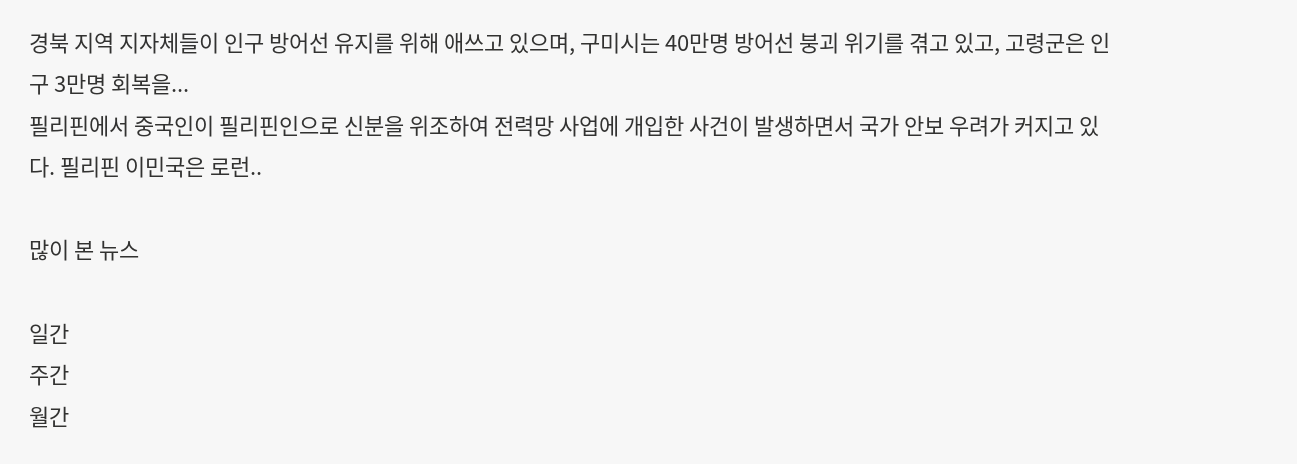경북 지역 지자체들이 인구 방어선 유지를 위해 애쓰고 있으며, 구미시는 40만명 방어선 붕괴 위기를 겪고 있고, 고령군은 인구 3만명 회복을...
필리핀에서 중국인이 필리핀인으로 신분을 위조하여 전력망 사업에 개입한 사건이 발생하면서 국가 안보 우려가 커지고 있다. 필리핀 이민국은 로런..

많이 본 뉴스

일간
주간
월간